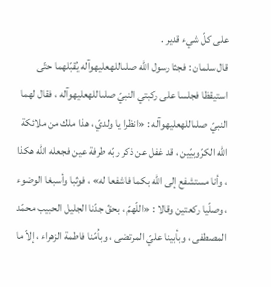على كلّ شيء قدير .
قال سلمان : فجثا رسول اللّه صلىاللهعليهوآله يُقبّلهما حتّى استيقظا فجلسا على ركبتي النبيّ صلىاللهعليهوآله ، فقال لهما النبيّ صلىاللهعليهوآله : «انظرا يا ولديّ ، هذا ملك من ملائكة اللّه الكرّوبيّين ، قد غفل عن ذكر ربّه طرفة عين فجعله اللّه هكذا ، وأنا مستشفع إلى اللّه بكما فاشفعا له» ، فوثبا وأسبغا الوضوء ، وصلّيا ركعتين وقالا : «اللّهمّ ، بحقّ جدّنا الجليل الحبيب محمّد المصطفى ، وبأبينا عليّ المرتضى ، وباُمّنا فاطمة الزهراء ، إلاّ ما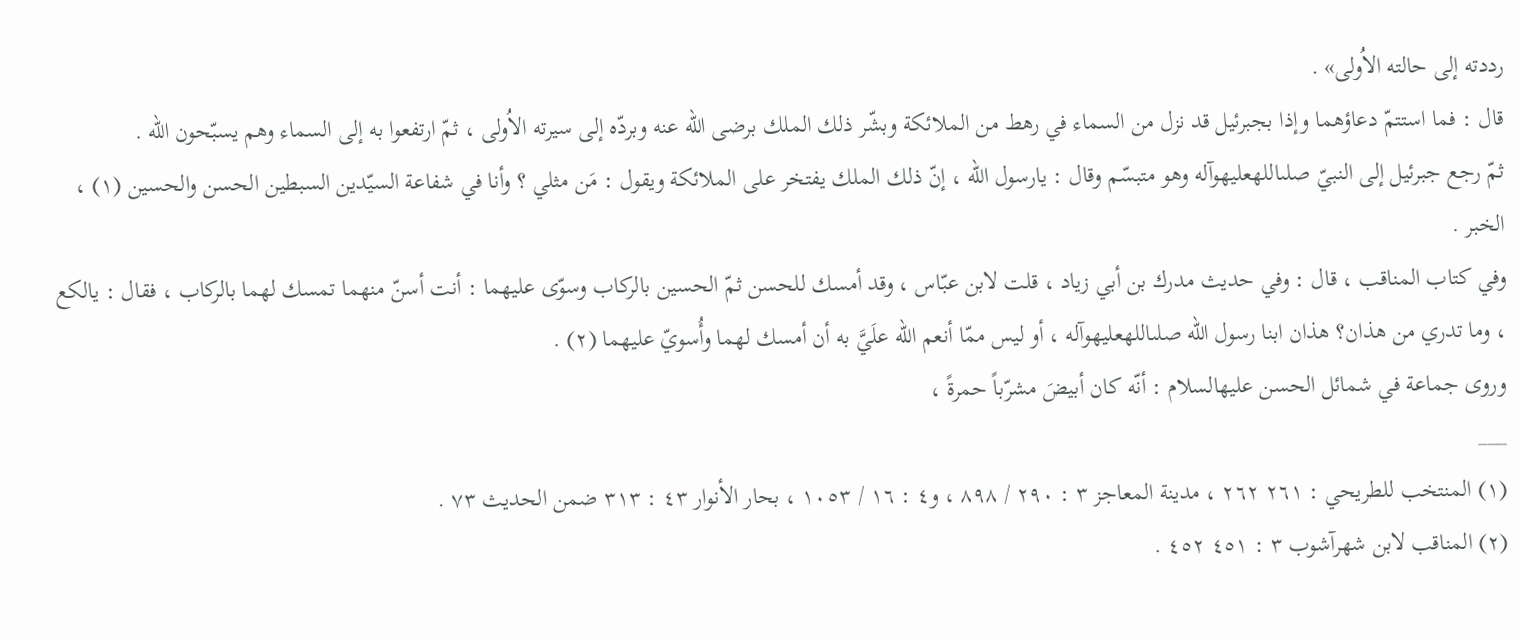رددته إلى حالته الاُولى» .
قال : فما استتمّ دعاؤهما وإذا بجبرئيل قد نزل من السماء في رهط من الملائكة وبشّر ذلك الملك برضى اللّه عنه وبردّه إلى سيرته الاُولى ، ثمّ ارتفعوا به إلى السماء وهم يسبّحون اللّه .
ثمّ رجع جبرئيل إلى النبيّ صلىاللهعليهوآله وهو متبسّم وقال : يارسول اللّه ، إنّ ذلك الملك يفتخر على الملائكة ويقول : مَن مثلي ؟ وأنا في شفاعة السيّدين السبطين الحسن والحسين (١) ، الخبر .
وفي كتاب المناقب ، قال : وفي حديث مدرك بن أبي زياد ، قلت لابن عبّاس ، وقد أمسك للحسن ثمّ الحسين بالركاب وسوّى عليهما : أنت أسنّ منهما تمسك لهما بالركاب ، فقال : يالكع ، وما تدري من هذان؟ هذان ابنا رسول اللّه صلىاللهعليهوآله ، أو ليس ممّا أنعم اللّه علَيَّ به أن أمسك لهما وأُسويّ عليهما (٢) .
وروى جماعة في شمائل الحسن عليهالسلام : أنّه كان أبيضَ مشرّباً حمرةً ،
___
(١) المنتخب للطريحي : ٢٦١ ٢٦٢ ، مدينة المعاجز ٣ : ٢٩٠ / ٨٩٨ ، و٤ : ١٦ / ١٠٥٣ ، بحار الأنوار ٤٣ : ٣١٣ ضمن الحديث ٧٣ .
(٢) المناقب لابن شهرآشوب ٣ : ٤٥١ ٤٥٢ .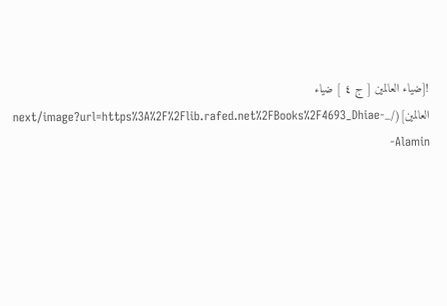![ضياء العالمين [ ج ٤ ] ضياء العالمين](/_next/image?url=https%3A%2F%2Flib.rafed.net%2FBooks%2F4693_Dhiae-Alamin-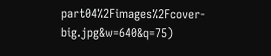part04%2Fimages%2Fcover-big.jpg&w=640&q=75)